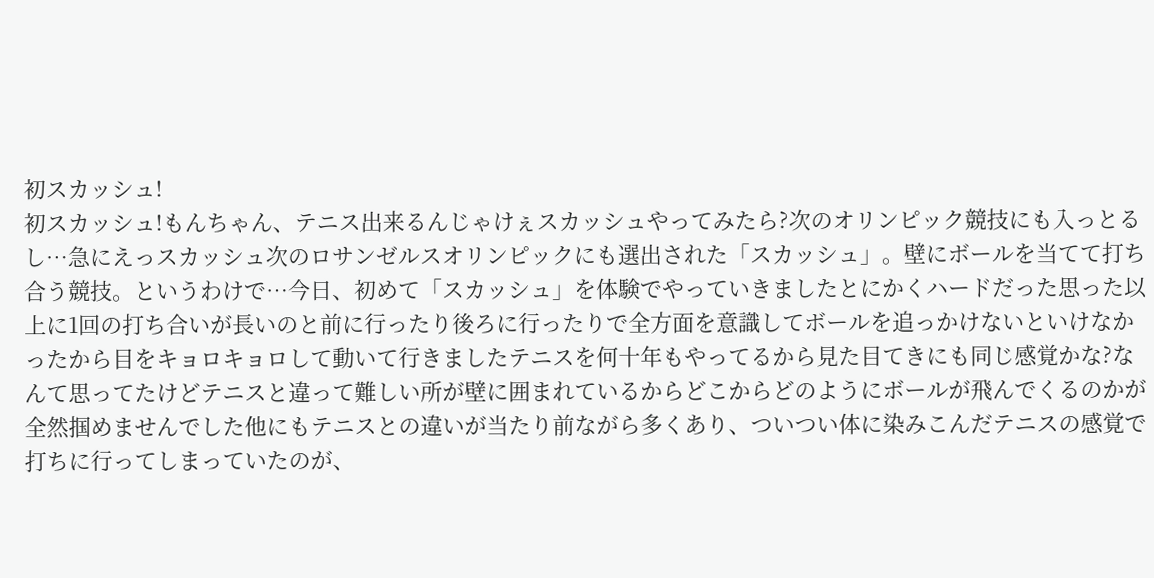初スカッシュ!
初スカッシュ!もんちゃん、テニス出来るんじゃけぇスカッシュやってみたら?次のオリンピック競技にも入っとるし…急にえっスカッシュ次のロサンゼルスオリンピックにも選出された「スカッシュ」。壁にボールを当てて打ち合う競技。というわけで…今日、初めて「スカッシュ」を体験でやっていきましたとにかくハードだった思った以上に1回の打ち合いが長いのと前に行ったり後ろに行ったりで全方面を意識してボールを追っかけないといけなかったから目をキョロキョロして動いて行きましたテニスを何十年もやってるから見た目てきにも同じ感覚かな?なんて思ってたけどテニスと違って難しい所が壁に囲まれているからどこからどのようにボールが飛んでくるのかが全然掴めませんでした他にもテニスとの違いが当たり前ながら多くあり、ついつい体に染みこんだテニスの感覚で打ちに行ってしまっていたのが、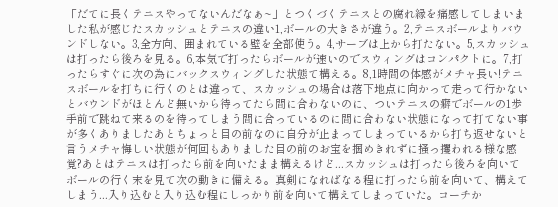「だてに長くテニスやってないんだなぁ~」とつくづくテニスとの腐れ縁を痛感してしまいました私が感じたスカッシュとテニスの違い1,ボールの大きさが違う。2,テニスボールよりバウンドしない。3,全方向、囲まれている壁を全部使う。4,サーブは上から打たない。5,スカッシュは打ったら後ろを見る。6,本気で打ったらボールが速いのでスウィングはコンパクトに。7,打ったらすぐに次の為にバックスウィングした状態て構える。8,1時間の体感がメチャ長い!テニスボールを打ちに行くのとは違って、スカッシュの場合は落下地点に向かって走って行かないとバウンドがほとんど無いから待ってたら間に合わないのに、ついテニスの癖でボールの1歩手前で跳ねて来るのを待ってしまう間に合っているのに間に合わない状態になって打てない事が多くありましたあとちょっと目の前なのに自分が止まってしまっているから打ち返せないと言うメチャ悔しい状態が何回もありました目の前のお宝を掴めきれずに掻っ攫われる様な感覚?あとはテニスは打ったら前を向いたまま構えるけど...スカッシュは打ったら後ろを向いてボールの行く末を見て次の動きに備える。真剣になればなる程に打ったら前を向いて、構えてしまう...入り込むと入り込む程にしっかり前を向いて構えてしまっていた。コーチか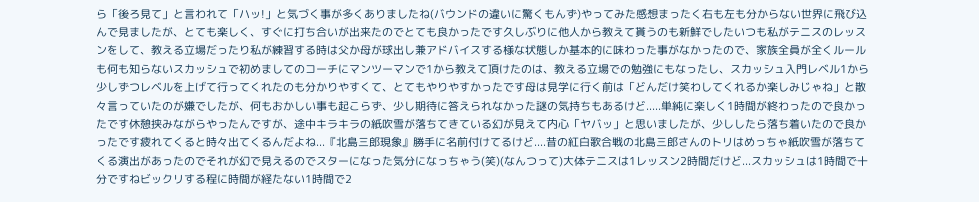ら「後ろ見て」と言われて「ハッ!」と気づく事が多くありましたね(バウンドの違いに驚くもんず)やってみた感想まったく右も左も分からない世界に飛び込んで見ましたが、とても楽しく、すぐに打ち合いが出来たのでとても良かったです久しぶりに他人から教えて貰うのも新鮮でしたいつも私がテニスのレッスンをして、教える立場だったり私が練習する時は父か母が球出し兼アドバイスする様な状態しか基本的に味わった事がなかったので、家族全員が全くルールも何も知らないスカッシュで初めましてのコーチにマンツーマンで1から教えて頂けたのは、教える立場での勉強にもなったし、スカッシュ入門レベル1から少しずつレベルを上げて行ってくれたのも分かりやすくて、とてもやりやすかったです母は見学に行く前は「どんだけ笑わしてくれるか楽しみじゃね」と散々言っていたのが嫌でしたが、何もおかしい事も起こらず、少し期待に答えられなかった謎の気持ちもあるけど.....単純に楽しく1時間が終わったので良かったです休憩挟みながらやったんですが、途中キラキラの紙吹雪が落ちてきている幻が見えて内心「ヤバッ」と思いましたが、少ししたら落ち着いたので良かったです疲れてくると時々出てくるんだよね...『北島三郎現象』勝手に名前付けてるけど....昔の紅白歌合戦の北島三郎さんのトリはめっちゃ紙吹雪が落ちてくる演出があったのでそれが幻で見えるのでスターになった気分になっちゃう(笑)(なんつって)大体テニスは1レッスン2時間だけど...スカッシュは1時間で十分ですねビックリする程に時間が経たない1時間で2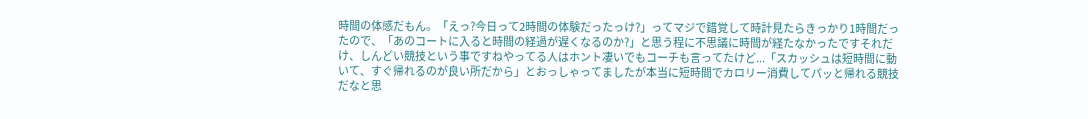時間の体感だもん。「えっ?今日って2時間の体験だったっけ?」ってマジで錯覚して時計見たらきっかり1時間だったので、「あのコートに入ると時間の経過が遅くなるのか?」と思う程に不思議に時間が経たなかったですそれだけ、しんどい競技という事ですねやってる人はホント凄いでもコーチも言ってたけど...「スカッシュは短時間に動いて、すぐ帰れるのが良い所だから」とおっしゃってましたが本当に短時間でカロリー消費してパッと帰れる競技だなと思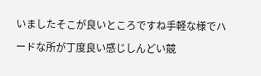いましたそこが良いところですね手軽な様でハードな所が丁度良い感じしんどい競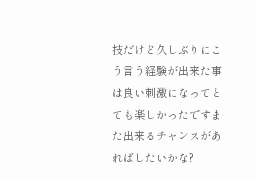技だけど久しぶりにこう言う経験が出来た事は良い刺激になってとても楽しかったですまた出来るチャンスがあればしたいかな?